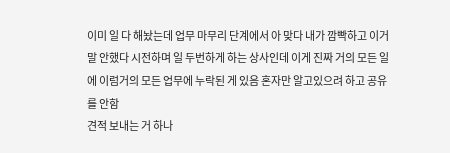이미 일 다 해놨는데 업무 마무리 단계에서 아 맞다 내가 깜빡하고 이거 말 안했다 시전하며 일 두번하게 하는 상사인데 이게 진짜 거의 모든 일에 이럼거의 모든 업무에 누락된 게 있음 혼자만 알고있으려 하고 공유를 안함
견적 보내는 거 하나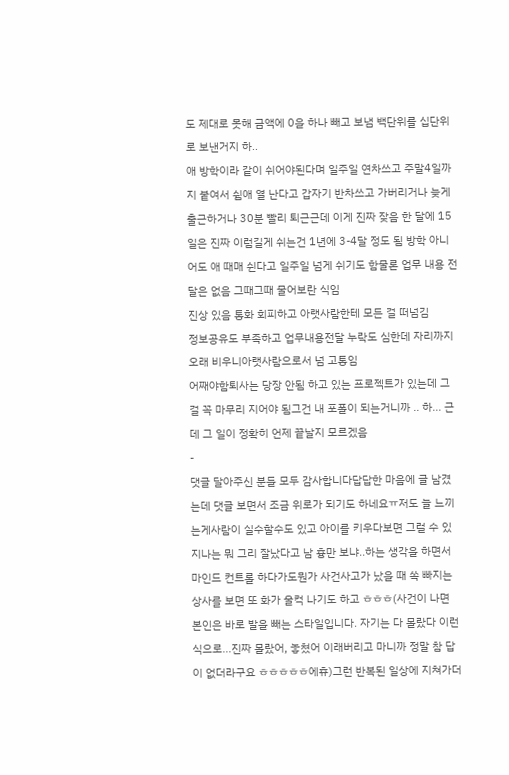도 제대로 못해 금액에 0을 하나 빼고 보냄 백단위를 십단위로 보낸거지 하..
애 방학이라 같이 쉬어야된다며 일주일 연차쓰고 주말4일까지 붙여서 쉼애 열 난다고 갑자기 반차쓰고 가버리거나 늦게 출근하거나 30분 빨리 퇴근근데 이게 진짜 잦음 한 달에 15일은 진짜 이럼길게 쉬는건 1년에 3-4달 정도 됨 방학 아니어도 애 때매 쉰다고 일주일 넘게 쉬기도 함물론 업무 내용 전달은 없음 그때그때 물어보란 식임
진상 있음 통화 회피하고 아랫사람한테 모든 걸 떠넘김
정보공유도 부족하고 업무내용전달 누락도 심한데 자리까지 오래 비우니아랫사람으로서 넘 고통임
어째야함퇴사는 당장 안됨 하고 있는 프로젝트가 있는데 그걸 꼭 마무리 지어야 됨그건 내 포폴이 되는거니까 .. 하... 근데 그 일이 정확히 언제 끝날지 모르겠음
-
댓글 달아주신 분들 모두 감사합니다답답한 마음에 글 남겼는데 댓글 보면서 조금 위로가 되기도 하네요ㅠ저도 늘 느끼는게사람이 실수할수도 있고 아이를 키우다보면 그럴 수 있지나는 뭐 그리 잘났다고 남 흉만 보냐..하는 생각을 하면서 마인드 컨트롤 하다가도뭔가 사건사고가 났을 때 쏙 빠지는 상사를 보면 또 화가 울컥 나기도 하고 ㅎㅎㅎ(사건이 나면 본인은 바로 발을 빼는 스타일입니다. 자기는 다 몰랐다 이런 식으로...진짜 몰랐어, 놓쳤어 이래버리고 마니까 정말 참 답이 없더라구요 ㅎㅎㅎㅎㅎ에휴)그런 반복된 일상에 지쳐가더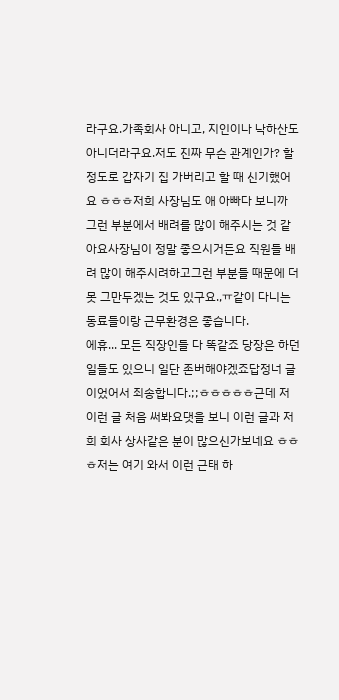라구요.가족회사 아니고, 지인이나 낙하산도 아니더라구요.저도 진짜 무슨 관계인가? 할 정도로 갑자기 집 가버리고 할 때 신기했어요 ㅎㅎㅎ저희 사장님도 애 아빠다 보니까 그런 부분에서 배려를 많이 해주시는 것 같아요사장님이 정말 좋으시거든요 직원들 배려 많이 해주시려하고그런 부분들 때문에 더 못 그만두겠는 것도 있구요.,ㅠ같이 다니는 동료들이랑 근무환경은 좋습니다.
에휴... 모든 직장인들 다 똑같죠 당장은 하던 일들도 있으니 일단 존버해야겠죠답정너 글이었어서 죄송합니다.;;ㅎㅎㅎㅎㅎ근데 저 이런 글 처음 써봐요댓을 보니 이런 글과 저희 회사 상사같은 분이 많으신가보네요 ㅎㅎㅎ저는 여기 와서 이런 근태 하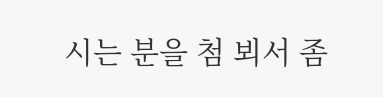시는 분을 첨 뵈서 좀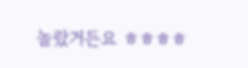놀랐거든요 ㅎㅎㅎㅎ